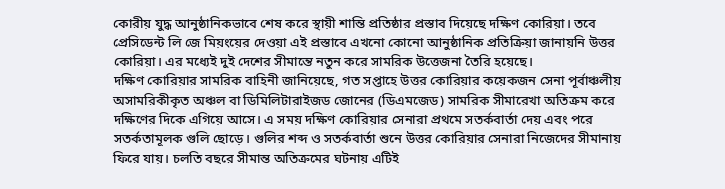কোরীয় যুদ্ধ আনুষ্ঠানিকভাবে শেষ করে স্থায়ী শান্তি প্রতিষ্ঠার প্রস্তাব দিয়েছে দক্ষিণ কোরিয়া। তবে প্রেসিডেন্ট লি জে মিয়ংয়ের দেওয়া এই প্রস্তাবে এখনো কোনো আনুষ্ঠানিক প্রতিক্রিয়া জানায়নি উত্তর কোরিয়া। এর মধ্যেই দুই দেশের সীমান্তে নতুন করে সামরিক উত্তেজনা তৈরি হয়েছে।
দক্ষিণ কোরিয়ার সামরিক বাহিনী জানিয়েছে, গত সপ্তাহে উত্তর কোরিয়ার কয়েকজন সেনা পূর্বাঞ্চলীয় অসামরিকীকৃত অঞ্চল বা ডিমিলিটারাইজড জোনের (ডিএমজেড) সামরিক সীমারেখা অতিক্রম করে দক্ষিণের দিকে এগিয়ে আসে। এ সময় দক্ষিণ কোরিয়ার সেনারা প্রথমে সতর্কবার্তা দেয় এবং পরে সতর্কতামূলক গুলি ছোড়ে। গুলির শব্দ ও সতর্কবার্তা শুনে উত্তর কোরিয়ার সেনারা নিজেদের সীমানায় ফিরে যায়। চলতি বছরে সীমান্ত অতিক্রমের ঘটনায় এটিই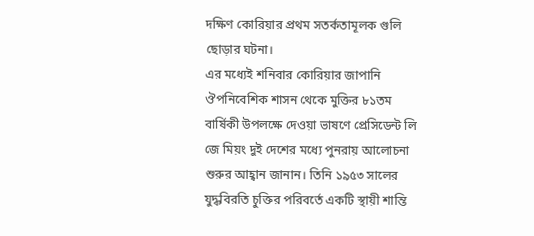দক্ষিণ কোরিয়ার প্রথম সতর্কতামূলক গুলি ছোড়ার ঘটনা।
এর মধ্যেই শনিবার কোরিয়ার জাপানি ঔপনিবেশিক শাসন থেকে মুক্তির ৮১তম বার্ষিকী উপলক্ষে দেওয়া ভাষণে প্রেসিডেন্ট লি জে মিয়ং দুই দেশের মধ্যে পুনরায় আলোচনা শুরুর আহ্বান জানান। তিনি ১৯৫৩ সালের যুদ্ধবিরতি চুক্তির পরিবর্তে একটি স্থায়ী শান্তি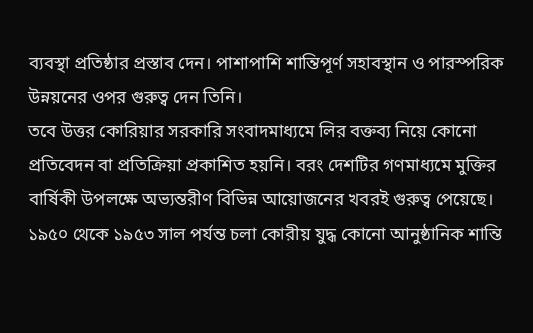ব্যবস্থা প্রতিষ্ঠার প্রস্তাব দেন। পাশাপাশি শান্তিপূর্ণ সহাবস্থান ও পারস্পরিক উন্নয়নের ওপর গুরুত্ব দেন তিনি।
তবে উত্তর কোরিয়ার সরকারি সংবাদমাধ্যমে লির বক্তব্য নিয়ে কোনো প্রতিবেদন বা প্রতিক্রিয়া প্রকাশিত হয়নি। বরং দেশটির গণমাধ্যমে মুক্তির বার্ষিকী উপলক্ষে অভ্যন্তরীণ বিভিন্ন আয়োজনের খবরই গুরুত্ব পেয়েছে।
১৯৫০ থেকে ১৯৫৩ সাল পর্যন্ত চলা কোরীয় যুদ্ধ কোনো আনুষ্ঠানিক শান্তি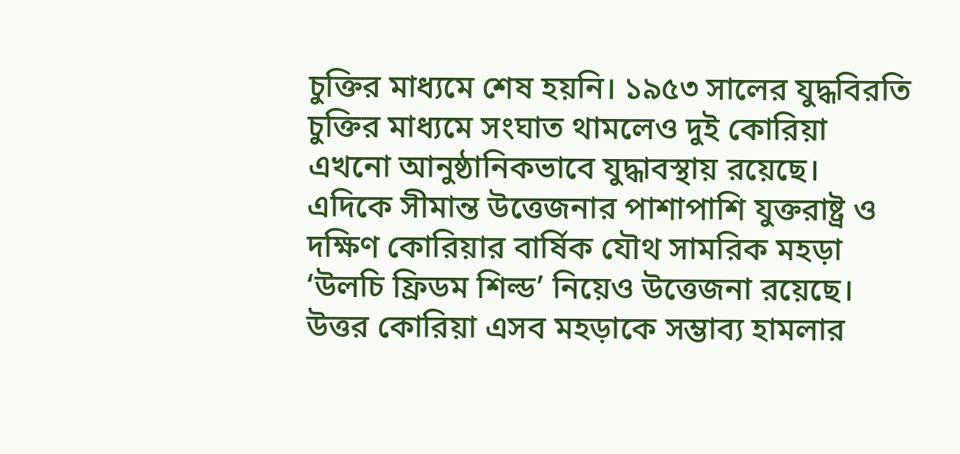চুক্তির মাধ্যমে শেষ হয়নি। ১৯৫৩ সালের যুদ্ধবিরতি চুক্তির মাধ্যমে সংঘাত থামলেও দুই কোরিয়া এখনো আনুষ্ঠানিকভাবে যুদ্ধাবস্থায় রয়েছে।
এদিকে সীমান্ত উত্তেজনার পাশাপাশি যুক্তরাষ্ট্র ও দক্ষিণ কোরিয়ার বার্ষিক যৌথ সামরিক মহড়া ‘উলচি ফ্রিডম শিল্ড’ নিয়েও উত্তেজনা রয়েছে। উত্তর কোরিয়া এসব মহড়াকে সম্ভাব্য হামলার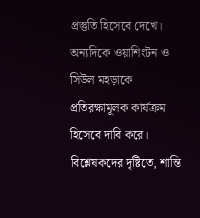প্রস্তুতি হিসেবে দেখে। অন্যদিকে ওয়াশিংটন ও সিউল মহড়াকে প্রতিরক্ষামূলক কার্যক্রম হিসেবে দাবি করে।
বিশ্লেষকদের দৃষ্টিতে, শান্তি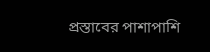প্রস্তাবের পাশাপাশি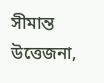সীমান্ত উত্তেজনা,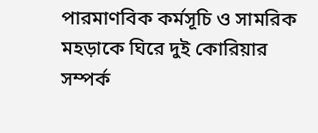পারমাণবিক কর্মসূচি ও সামরিক মহড়াকে ঘিরে দুই কোরিয়ার সম্পর্ক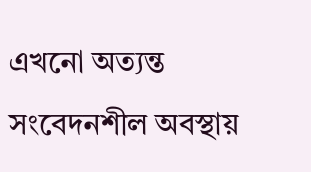এখনো অত্যন্ত সংবেদনশীল অবস্থায়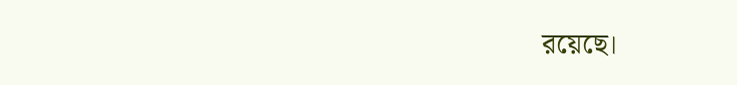রয়েছে।